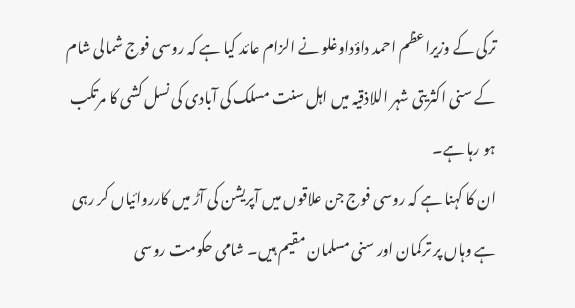ترکی کے وزیراعظم احمد داؤداوغلو نے الزام عائد کیا ہے کہ روسی فوج شمالی شام کے سنی اکثریتی شہر اللاذقیہ میں اہل سنت مسلک کی آبادی کی نسل کشی کا مرتکب ہو رہا ہے۔
ان کا کہنا ہے کہ روسی فوج جن علاقوں میں آپریشن کی آڑ میں کارروائیاں کر رہی ہے وہاں پر ترکمان اور سنی مسلمان مقیم ہیں۔ شامی حکومت روسی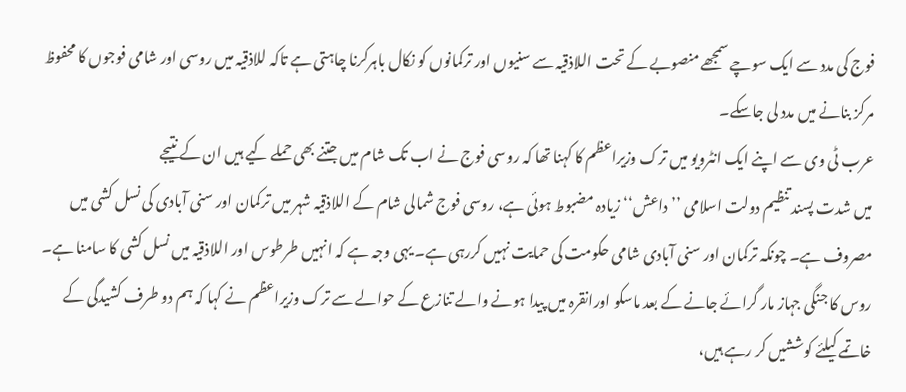فوج کی مدد سے ایک سوچے سمجھے منصوبے کے تحت اللاذقیہ سے سنیوں اور ترکمانوں کو نکال باہرکرنا چاہتی ہے تاکہ للاذقیہ میں روسی اور شامی فوجوں کا محفوظ مرکز بنانے میں مدد لی جاسکے۔
عرب ٹی وی سے اپنے ایک انٹرویو میں ترک وزیراعظم کا کہنا تھا کہ روسی فوج نے اب تک شام میں جتنے بھی حملے کیے ہیں ان کے نتیجے
میں شدت پسند تنظیم دولت اسلامی ’’داعش‘‘ زیادہ مضبوط ہوئی ہے، روسی فوج شمالی شام کے اللاذقیہ شہر میں ترکمان اور سنی آبادی کی نسل کشی میں مصروف ہے۔ چونکہ ترکمان اور سنی آبادی شامی حکومت کی حمایت نہیں کررہی ہے۔ یہی وجہ ہے کہ انہیں طرطوس اور اللاذقیہ میں نسل کشی کا سامنا ہے۔
روس کا جنگی جہاز مار گرائے جانے کے بعد ماسکو اورانقرہ میں پیدا ہونے والے تنازع کے حوالے سے ترک وزیراعظم نے کہا کہ ہم دو طرف کشیدگی کے خاتمے کیلئے کوششیں کر رہے ہیں،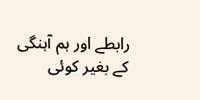رابطے اور ہم آہنگی کے بغیر کوئی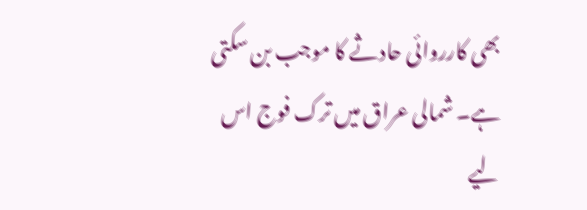بھی کارروائی حادثے کا موجب بن سکتی ہے۔ شمالی عراق میں ترک فوج اس لیے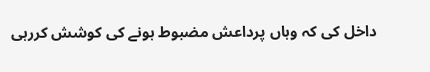داخل کی کہ وہاں پرداعش مضبوط ہونے کی کوشش کررہی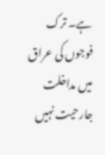ہے۔ ترک فوجوں کی عراق میں مداخلت جارحیت نہیں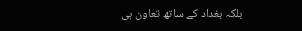بلکہ بغداد کے ساتھ تعاون ہی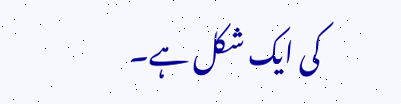کی ایک شکل ہے۔